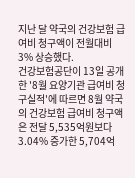지난 달 약국의 건강보험 급여비 청구액이 전월대비 3% 상승했다.
건강보험공단이 13일 공개한 '8월 요양기관 급여비 청구실적'에 따르면 8월 약국의 건강보험 급여비 청구액은 전달 5,535억원보다 3.04% 증가한 5,704억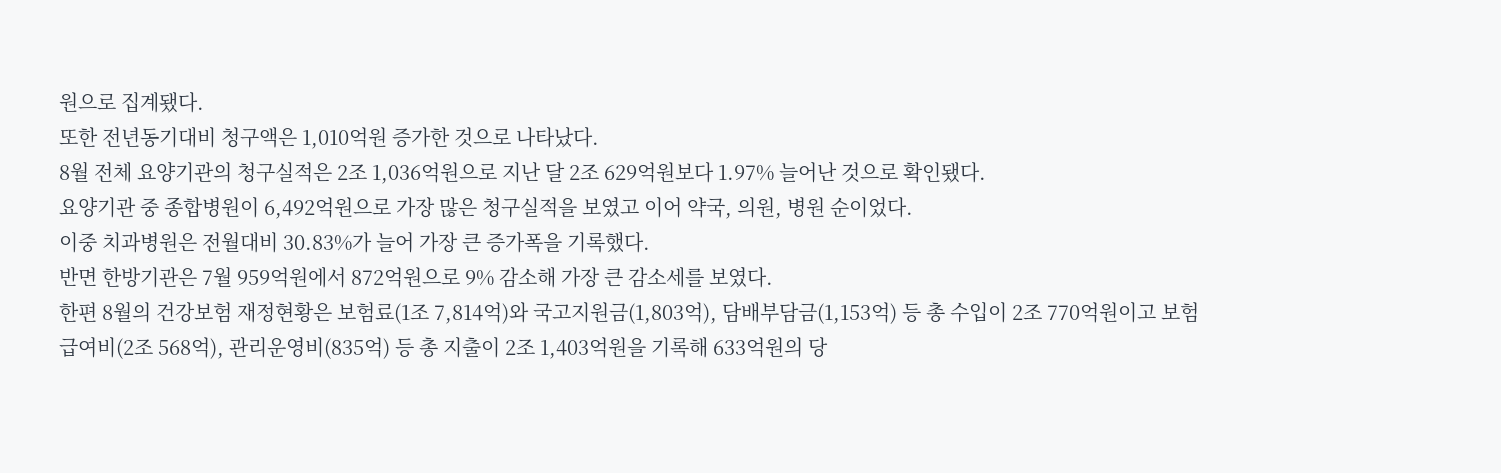원으로 집계됐다.
또한 전년동기대비 청구액은 1,010억원 증가한 것으로 나타났다.
8월 전체 요양기관의 청구실적은 2조 1,036억원으로 지난 달 2조 629억원보다 1.97% 늘어난 것으로 확인됐다.
요양기관 중 종합병원이 6,492억원으로 가장 많은 청구실적을 보였고 이어 약국, 의원, 병원 순이었다.
이중 치과병원은 전월대비 30.83%가 늘어 가장 큰 증가폭을 기록했다.
반면 한방기관은 7월 959억원에서 872억원으로 9% 감소해 가장 큰 감소세를 보였다.
한편 8월의 건강보험 재정현황은 보험료(1조 7,814억)와 국고지원금(1,803억), 담배부담금(1,153억) 등 총 수입이 2조 770억원이고 보험급여비(2조 568억), 관리운영비(835억) 등 총 지출이 2조 1,403억원을 기록해 633억원의 당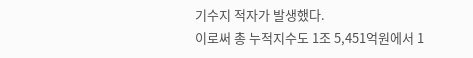기수지 적자가 발생했다.
이로써 총 누적지수도 1조 5,451억원에서 1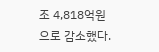조 4,818억원으로 감소했다.